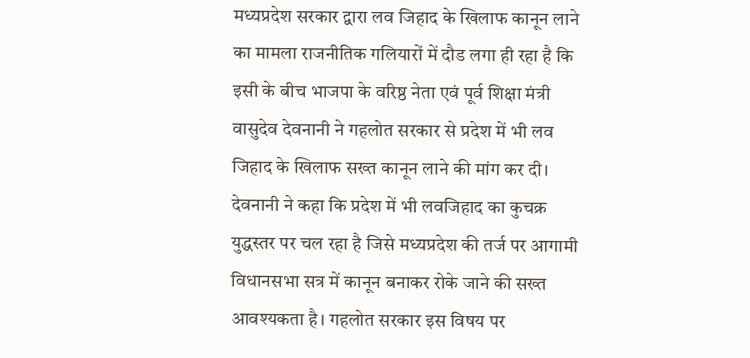मध्यप्रदेश सरकार द्वारा लव जिहाद के खिलाफ कानून लाने का मामला राजनीतिक गलियारों में दौड लगा ही रहा है कि इसी के बीच भाजपा के वरिष्ठ नेता एवं पूर्व शिक्षा मंत्री वासुदेव देवनानी ने गहलोत सरकार से प्रदेश में भी लव जिहाद के खिलाफ सख्त कानून लाने की मांग कर दी। देवनानी ने कहा कि प्रदेश में भी लवजिहाद का कुचक्र युद्धस्तर पर चल रहा है जिसे मध्यप्रदेश की तर्ज पर आगामी विधानसभा सत्र में कानून बनाकर रोके जाने की सख्त आवश्यकता है। गहलोत सरकार इस विषय पर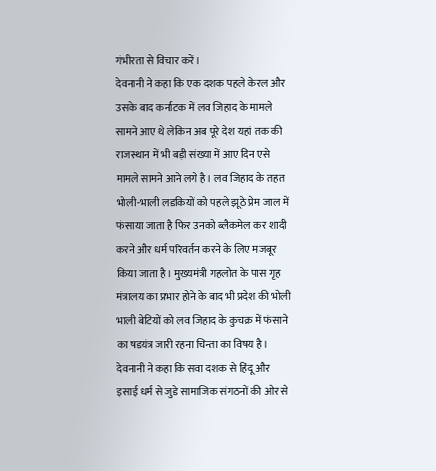गंभीरता से विचार करें।
देवनानी ने कहा कि एक दशक पहले केरल और उसके बाद कर्नाटक में लव जिहाद के मामले सामने आए थे लेकिन अब पूरे देश यहां तक की राजस्थान में भी बड़ी संख्या में आए दिन एसे मामले सामने आने लगे है। लव जिहाद के तहत भोली-भाली लडकियों को पहले झूठे प्रेम जाल में फंसाया जाता है फिर उनको ब्लैकमेल कर शादी करने और धर्म परिवर्तन करने के लिए मजबूर किया जाता है। मुख्यमंत्री गहलोत के पास गृह मंत्रालय का प्रभार होने के बाद भी प्रदेश की भोली भाली बेटियों को लव जिहाद के कुचक्र में फंसाने का षडयंत्र जारी रहना चिन्ता का विषय है।
देवनानी ने कहा कि सवा दशक से हिंदू और इसाई धर्म से जुडे सामाजिक संगठनों की ओर से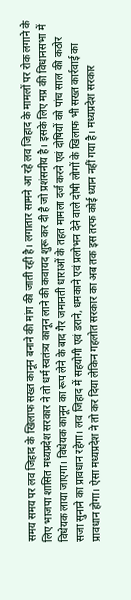समय समय पर लव जिहाद के खिलाफ सख्त कानून बनाने की मांग की जाती रही है। लगातार सामने आ रहे लव जिहाद के मामलों पर रोक लगाने के लिए भाजपा शासित मध्यप्रदेश सरकार ने तो धर्म स्वतंत्र्य कानून लाने की कवायद शुरू कर दी है जो प्रशंसनीय है। इसके लिए मप्र की विधानसभा में विधेयक लाया जाएगा। विधेयक कानून का रूप लेने के बाद गैर जमानती धाराओं के तहत मामला दर्ज करने एवं दोषियों को पांच साल की कठोर सजा सुनाने का प्रावधान रहेगा। लव जिहाद में सहयोगी एवं डराने, धमकाने एवं प्रलोभन देने वाले दोषी लोगों के खिलाफ भी सख्त कार्रवाई का प्रावधान होगा। ऐसा मध्यप्रदेश ने तो कर दिया लेकिन गहलोत सरकार का अब तक इस तरफ कोई ध्यान नहीं गया है। मध्यप्रदेश सरकार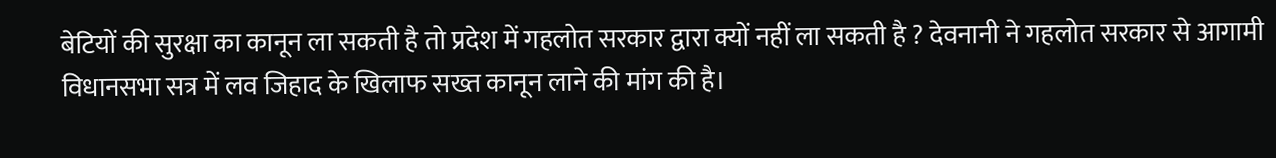बेटियों की सुरक्षा का कानून ला सकती है तो प्रदेश में गहलोत सरकार द्वारा क्यों नहीं ला सकती है ? देवनानी ने गहलोत सरकार से आगामी विधानसभा सत्र में लव जिहाद के खिलाफ सख्त कानून लाने की मांग की है।